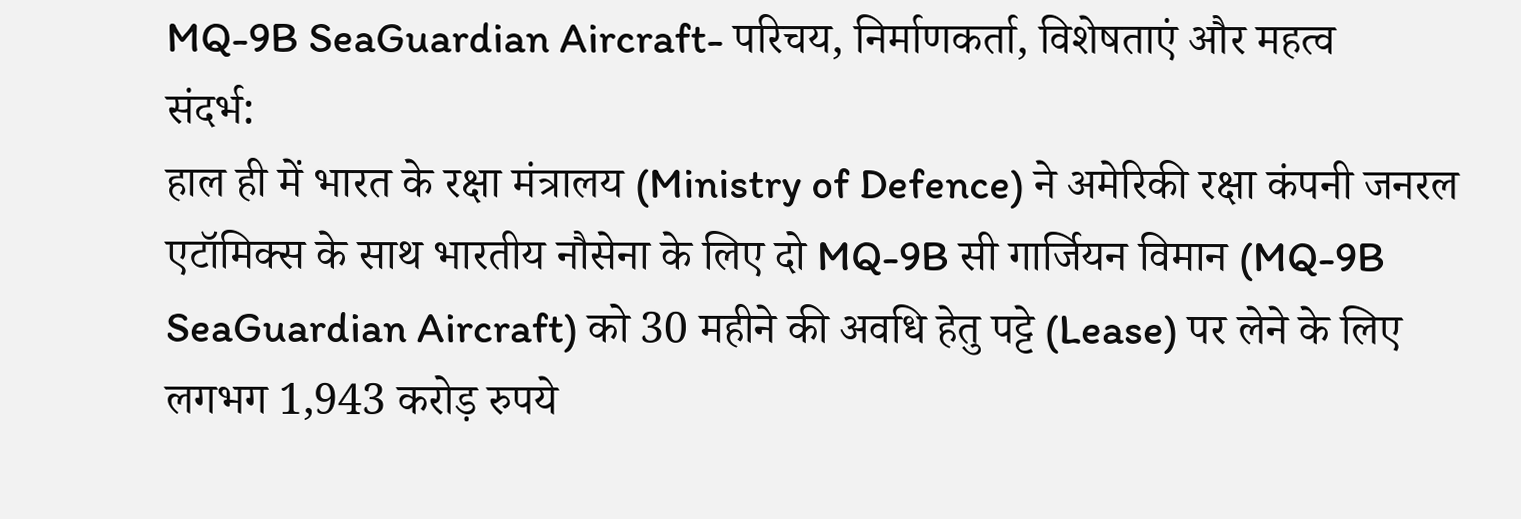MQ-9B SeaGuardian Aircraft- परिचय, निर्माणकर्ता, विशेषताएं और महत्व
संदर्भ:
हाल ही में भारत के रक्षा मंत्रालय (Ministry of Defence) ने अमेरिकी रक्षा कंपनी जनरल एटॉमिक्स के साथ भारतीय नौसेना के लिए दो MQ-9B सी गार्जियन विमान (MQ-9B SeaGuardian Aircraft) को 30 महीने की अवधि हेतु पट्टे (Lease) पर लेने के लिए लगभग 1,943 करोड़ रुपये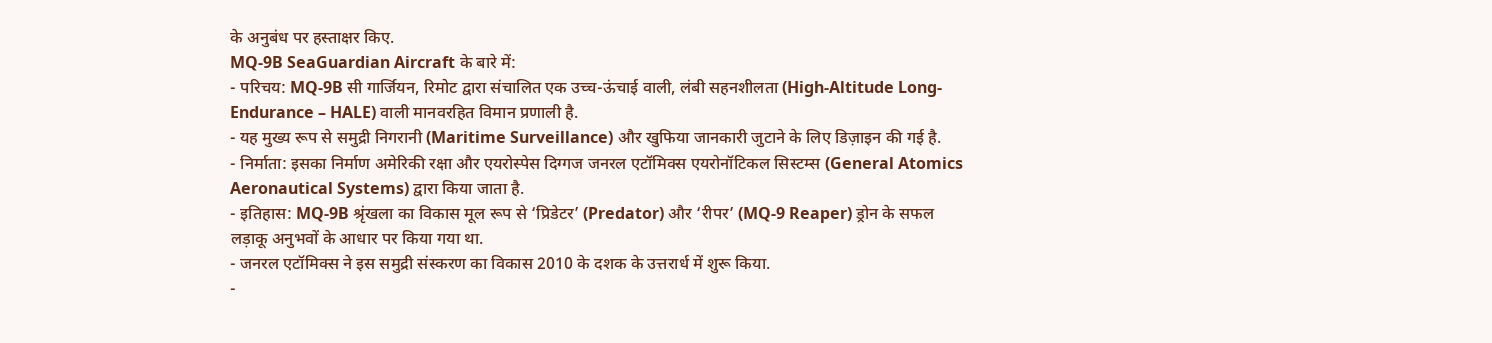के अनुबंध पर हस्ताक्षर किए.
MQ-9B SeaGuardian Aircraft के बारे में:
- परिचय: MQ-9B सी गार्जियन, रिमोट द्वारा संचालित एक उच्च-ऊंचाई वाली, लंबी सहनशीलता (High-Altitude Long-Endurance – HALE) वाली मानवरहित विमान प्रणाली है.
- यह मुख्य रूप से समुद्री निगरानी (Maritime Surveillance) और खुफिया जानकारी जुटाने के लिए डिज़ाइन की गई है.
- निर्माता: इसका निर्माण अमेरिकी रक्षा और एयरोस्पेस दिग्गज जनरल एटॉमिक्स एयरोनॉटिकल सिस्टम्स (General Atomics Aeronautical Systems) द्वारा किया जाता है.
- इतिहास: MQ-9B श्रृंखला का विकास मूल रूप से ‘प्रिडेटर’ (Predator) और ‘रीपर’ (MQ-9 Reaper) ड्रोन के सफल लड़ाकू अनुभवों के आधार पर किया गया था.
- जनरल एटॉमिक्स ने इस समुद्री संस्करण का विकास 2010 के दशक के उत्तरार्ध में शुरू किया.
-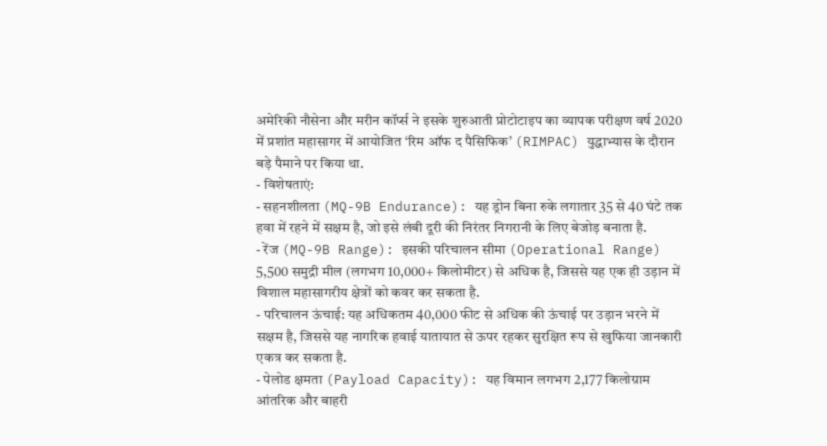अमेरिकी नौसेना और मरीन कॉर्प्स ने इसके शुरुआती प्रोटोटाइप का व्यापक परीक्षण वर्ष 2020 में प्रशांत महासागर में आयोजित ‘रिम ऑफ द पैसिफिक’ (RIMPAC) युद्धाभ्यास के दौरान बड़े पैमाने पर किया था.
- विशेषताएं:
- सहनशीलता (MQ-9B Endurance): यह ड्रोन बिना रुके लगातार 35 से 40 घंटे तक हवा में रहने में सक्षम है, जो इसे लंबी दूरी की निरंतर निगरानी के लिए बेजोड़ बनाता है.
- रेंज (MQ-9B Range): इसकी परिचालन सीमा (Operational Range) 5,500 समुद्री मील (लगभग 10,000+ किलोमीटर) से अधिक है, जिससे यह एक ही उड़ान में विशाल महासागरीय क्षेत्रों को कवर कर सकता है.
- परिचालन ऊंचाई: यह अधिकतम 40,000 फीट से अधिक की ऊंचाई पर उड़ान भरने में सक्षम है, जिससे यह नागरिक हवाई यातायात से ऊपर रहकर सुरक्षित रूप से खुफिया जानकारी एकत्र कर सकता है.
- पेलोड क्षमता (Payload Capacity): यह विमान लगभग 2,177 किलोग्राम आंतरिक और बाहरी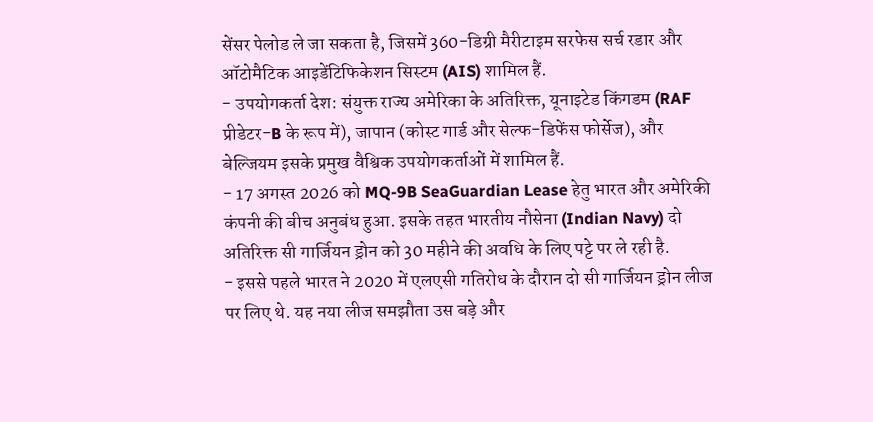सेंसर पेलोड ले जा सकता है, जिसमें 360-डिग्री मैरीटाइम सरफेस सर्च रडार और ऑटोमैटिक आइडेंटिफिकेशन सिस्टम (AIS) शामिल हैं.
- उपयोगकर्ता देश: संयुक्त राज्य अमेरिका के अतिरिक्त, यूनाइटेड किंगडम (RAF प्रीडेटर-B के रूप में), जापान (कोस्ट गार्ड और सेल्फ-डिफेंस फोर्सेज), और बेल्जियम इसके प्रमुख वैश्विक उपयोगकर्ताओं में शामिल हैं.
- 17 अगस्त 2026 को MQ-9B SeaGuardian Lease हेतु भारत और अमेरिकी कंपनी की बीच अनुबंध हुआ. इसके तहत भारतीय नौसेना (Indian Navy) दो अतिरिक्त सी गार्जियन ड्रोन को 30 महीने की अवधि के लिए पट्टे पर ले रही है.
- इससे पहले भारत ने 2020 में एलएसी गतिरोध के दौरान दो सी गार्जियन ड्रोन लीज पर लिए थे. यह नया लीज समझौता उस बड़े और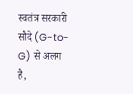स्वतंत्र सरकारी सौदे (G-to-G) से अलग है,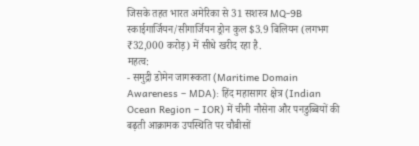जिसके तहत भारत अमेरिका से 31 सशस्त्र MQ-9B स्काईगार्जियन/सीगार्जियन ड्रोन कुल $3.9 बिलियन (लगभग ₹32,000 करोड़) में सीधे खरीद रहा है.
महत्व:
- समुद्री डोमेन जागरूकता (Maritime Domain Awareness – MDA): हिंद महासागर क्षेत्र (Indian Ocean Region – IOR) में चीनी नौसेना और पनडुब्बियों की बढ़ती आक्रामक उपस्थिति पर चौबीसों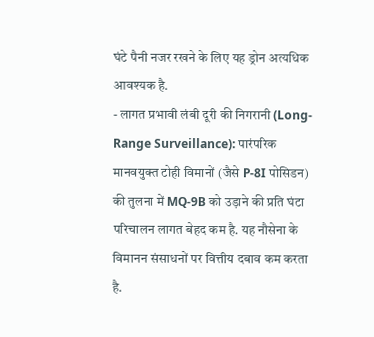घंटे पैनी नजर रखने के लिए यह ड्रोन अत्यधिक आवश्यक है.
- लागत प्रभावी लंबी दूरी की निगरानी (Long-Range Surveillance): पारंपरिक मानवयुक्त टोही विमानों (जैसे P-8I पोसिडन) की तुलना में MQ-9B को उड़ाने की प्रति घंटा परिचालन लागत बेहद कम है. यह नौसेना के विमानन संसाधनों पर वित्तीय दबाव कम करता है.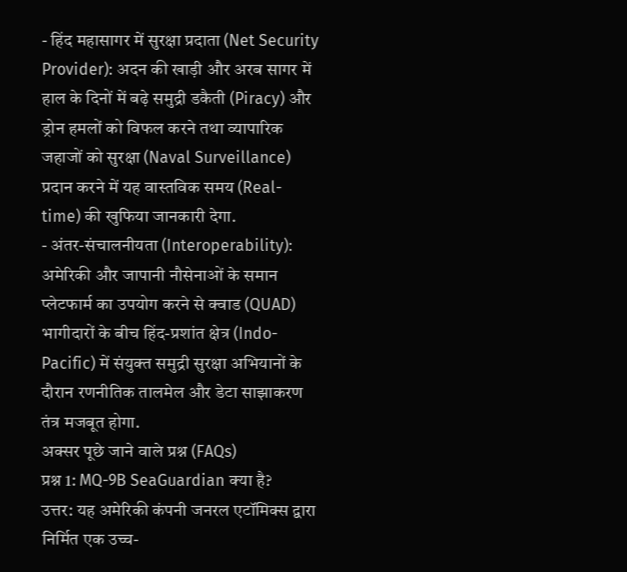- हिंद महासागर में सुरक्षा प्रदाता (Net Security Provider): अदन की खाड़ी और अरब सागर में हाल के दिनों में बढ़े समुद्री डकैती (Piracy) और ड्रोन हमलों को विफल करने तथा व्यापारिक जहाजों को सुरक्षा (Naval Surveillance) प्रदान करने में यह वास्तविक समय (Real-time) की खुफिया जानकारी देगा.
- अंतर-संचालनीयता (Interoperability): अमेरिकी और जापानी नौसेनाओं के समान प्लेटफार्म का उपयोग करने से क्वाड (QUAD) भागीदारों के बीच हिंद-प्रशांत क्षेत्र (Indo-Pacific) में संयुक्त समुद्री सुरक्षा अभियानों के दौरान रणनीतिक तालमेल और डेटा साझाकरण तंत्र मजबूत होगा.
अक्सर पूछे जाने वाले प्रश्न (FAQs)
प्रश्न 1: MQ-9B SeaGuardian क्या है?
उत्तर: यह अमेरिकी कंपनी जनरल एटॉमिक्स द्वारा निर्मित एक उच्च-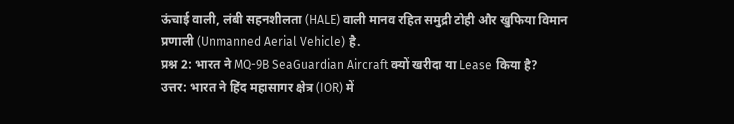ऊंचाई वाली, लंबी सहनशीलता (HALE) वाली मानव रहित समुद्री टोही और खुफिया विमान प्रणाली (Unmanned Aerial Vehicle) है.
प्रश्न 2: भारत ने MQ-9B SeaGuardian Aircraft क्यों खरीदा या Lease किया है?
उत्तर: भारत ने हिंद महासागर क्षेत्र (IOR) में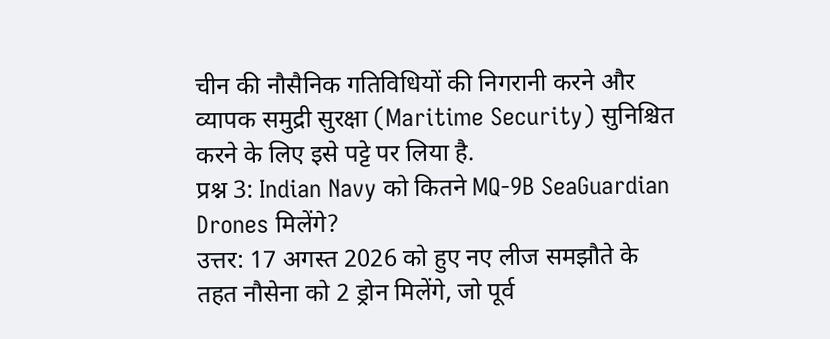चीन की नौसैनिक गतिविधियों की निगरानी करने और व्यापक समुद्री सुरक्षा (Maritime Security) सुनिश्चित करने के लिए इसे पट्टे पर लिया है.
प्रश्न 3: Indian Navy को कितने MQ-9B SeaGuardian Drones मिलेंगे?
उत्तर: 17 अगस्त 2026 को हुए नए लीज समझौते के तहत नौसेना को 2 ड्रोन मिलेंगे, जो पूर्व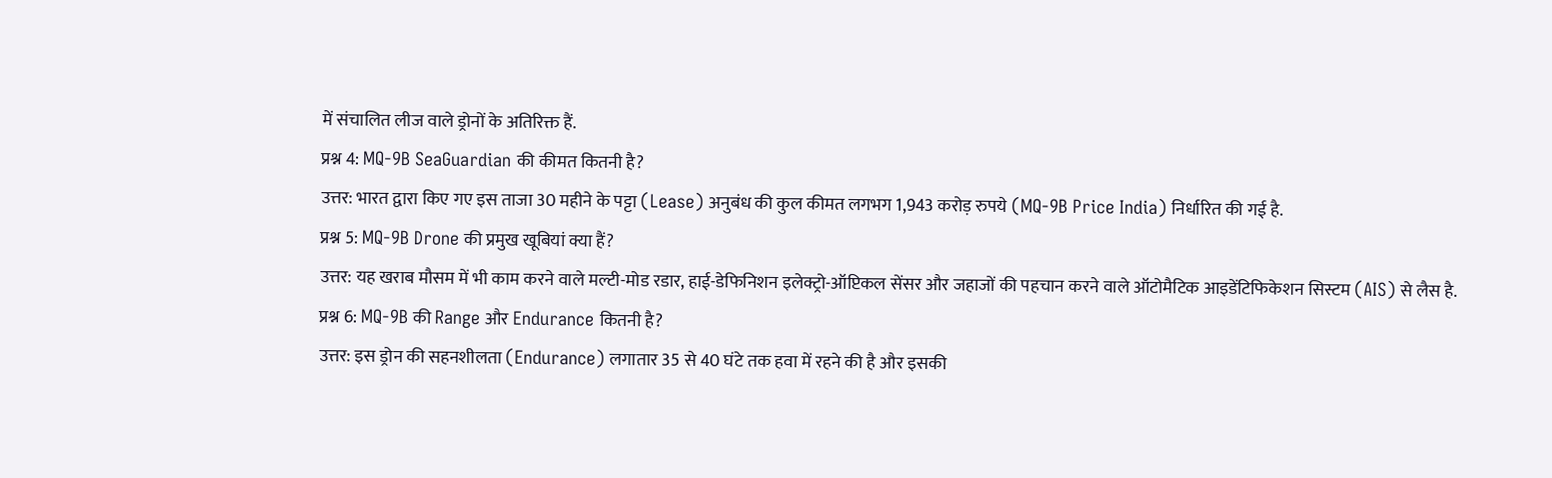में संचालित लीज वाले ड्रोनों के अतिरिक्त हैं.
प्रश्न 4: MQ-9B SeaGuardian की कीमत कितनी है?
उत्तर: भारत द्वारा किए गए इस ताजा 30 महीने के पट्टा (Lease) अनुबंध की कुल कीमत लगभग 1,943 करोड़ रुपये (MQ-9B Price India) निर्धारित की गई है.
प्रश्न 5: MQ-9B Drone की प्रमुख खूबियां क्या हैं?
उत्तर: यह खराब मौसम में भी काम करने वाले मल्टी-मोड रडार, हाई-डेफिनिशन इलेक्ट्रो-ऑप्टिकल सेंसर और जहाजों की पहचान करने वाले ऑटोमैटिक आइडेंटिफिकेशन सिस्टम (AIS) से लैस है.
प्रश्न 6: MQ-9B की Range और Endurance कितनी है?
उत्तर: इस ड्रोन की सहनशीलता (Endurance) लगातार 35 से 40 घंटे तक हवा में रहने की है और इसकी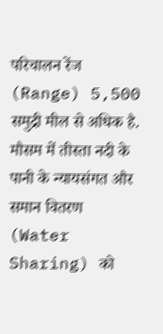परिचालन रेंज (Range) 5,500 समुद्री मील से अधिक है. मौसम में तीस्ता नदी के पानी के न्यायसंगत और समान वितरण (Water Sharing) को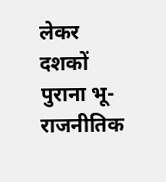लेकर दशकों पुराना भू-राजनीतिक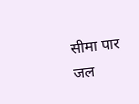सीमा पार जल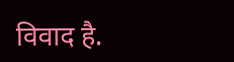विवाद है.